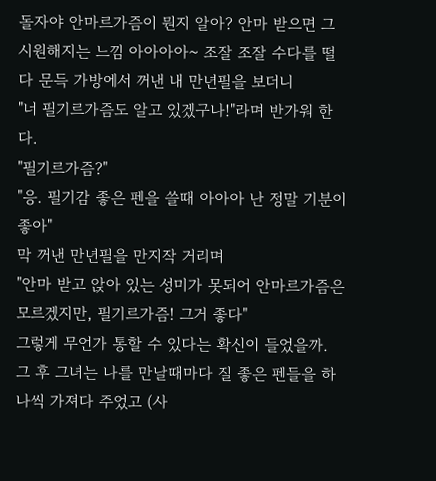돌자야 안마르가즘이 뭔지 알아? 안마 받으면 그 시원해지는 느낌 아아아아~ 조잘 조잘 수다를 떨다 문득 가방에서 꺼낸 내 만년필을 보더니
"너 필기르가즘도 알고 있겠구나!"라며 반가워 한다.
"필기르가즘?"
"응. 필기감 좋은 펜을 쓸때 아아아 난 정말 기분이 좋아"
막 꺼낸 만년필을 만지작 거리며
"안마 받고 앉아 있는 성미가 못되어 안마르가즘은 모르겠지만, 필기르가즘! 그거 좋다"
그렇게 무언가 통할 수 있다는 확신이 들었을까. 그 후 그녀는 나를 만날때마다 질 좋은 펜들을 하나씩 가져다 주었고 (사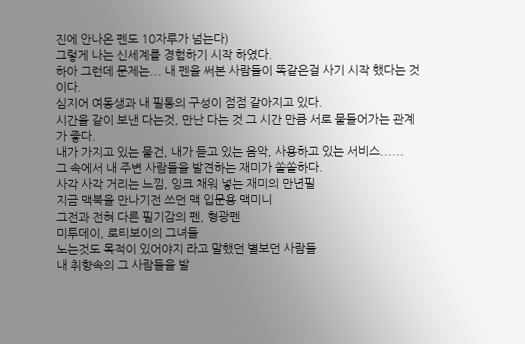진에 안나온 펜도 10자루가 넘는다)
그렇게 나는 신세계를 경험하기 시작 하였다.
하아 그런데 문제는... 내 펜을 써본 사람들이 똑같은걸 사기 시작 했다는 것이다.
심지어 여동생과 내 필통의 구성이 점점 같아지고 있다.
시간을 같이 보낸 다는것, 만난 다는 것 그 시간 만큼 서로 물들어가는 관계가 좋다.
내가 가지고 있는 물건, 내가 듣고 있는 음악, 사용하고 있는 서비스......
그 속에서 내 주변 사람들을 발견하는 재미가 쏠쏠하다.
사각 사각 거리는 느낌, 잉크 채워 넣는 재미의 만년필
지금 맥북을 만나기전 쓰던 맥 입문용 맥미니
그전과 전혀 다른 필기감의 펜, 형광펜
미투데이, 로티보이의 그녀들
노는것도 목적이 있어야지 라고 말했던 별보던 사람들
내 취향속의 그 사람들을 발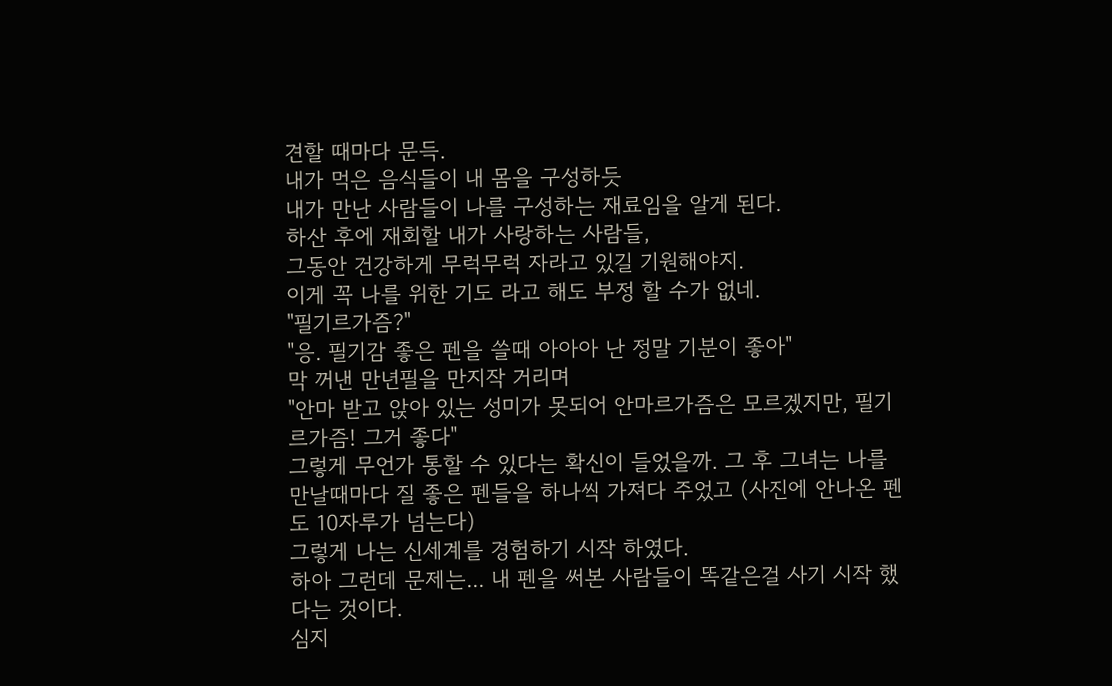견할 때마다 문득.
내가 먹은 음식들이 내 몸을 구성하듯
내가 만난 사람들이 나를 구성하는 재료임을 알게 된다.
하산 후에 재회할 내가 사랑하는 사람들,
그동안 건강하게 무럭무럭 자라고 있길 기원해야지.
이게 꼭 나를 위한 기도 라고 해도 부정 할 수가 없네.
"필기르가즘?"
"응. 필기감 좋은 펜을 쓸때 아아아 난 정말 기분이 좋아"
막 꺼낸 만년필을 만지작 거리며
"안마 받고 앉아 있는 성미가 못되어 안마르가즘은 모르겠지만, 필기르가즘! 그거 좋다"
그렇게 무언가 통할 수 있다는 확신이 들었을까. 그 후 그녀는 나를 만날때마다 질 좋은 펜들을 하나씩 가져다 주었고 (사진에 안나온 펜도 10자루가 넘는다)
그렇게 나는 신세계를 경험하기 시작 하였다.
하아 그런데 문제는... 내 펜을 써본 사람들이 똑같은걸 사기 시작 했다는 것이다.
심지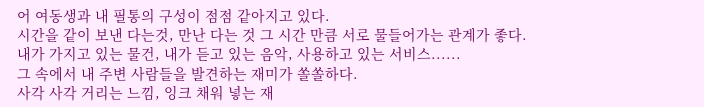어 여동생과 내 필통의 구성이 점점 같아지고 있다.
시간을 같이 보낸 다는것, 만난 다는 것 그 시간 만큼 서로 물들어가는 관계가 좋다.
내가 가지고 있는 물건, 내가 듣고 있는 음악, 사용하고 있는 서비스......
그 속에서 내 주변 사람들을 발견하는 재미가 쏠쏠하다.
사각 사각 거리는 느낌, 잉크 채워 넣는 재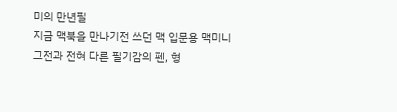미의 만년필
지금 맥북을 만나기전 쓰던 맥 입문용 맥미니
그전과 전혀 다른 필기감의 펜, 형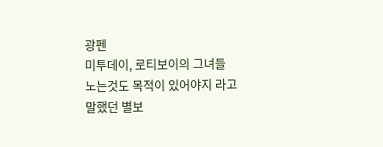광펜
미투데이, 로티보이의 그녀들
노는것도 목적이 있어야지 라고 말했던 별보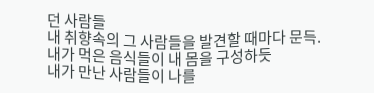던 사람들
내 취향속의 그 사람들을 발견할 때마다 문득.
내가 먹은 음식들이 내 몸을 구성하듯
내가 만난 사람들이 나를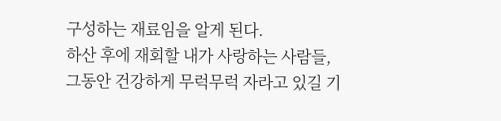구성하는 재료임을 알게 된다.
하산 후에 재회할 내가 사랑하는 사람들,
그동안 건강하게 무럭무럭 자라고 있길 기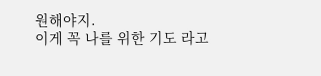원해야지.
이게 꼭 나를 위한 기도 라고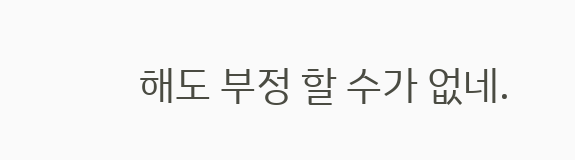해도 부정 할 수가 없네.